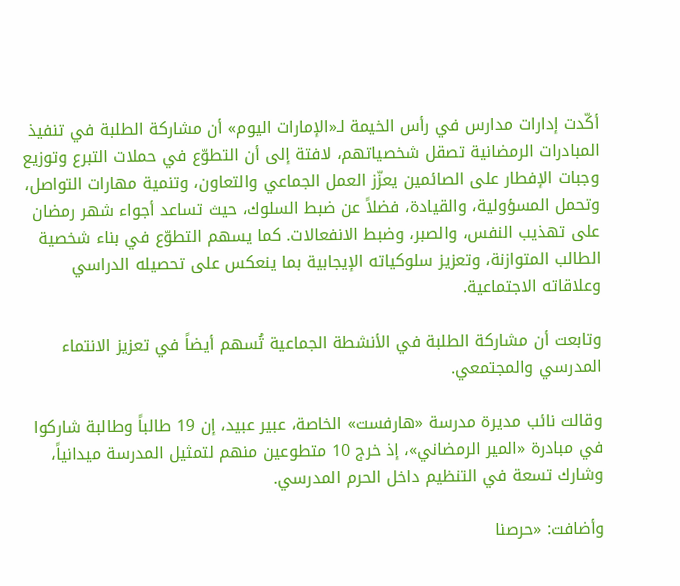أكّدت إدارات مدارس في رأس الخيمة لـ«الإمارات اليوم» أن مشاركة الطلبة في تنفيذ المبادرات الرمضانية تصقل شخصياتهم، لافتة إلى أن التطوّع في حملات التبرع وتوزيع وجبات الإفطار على الصائمين يعزّز العمل الجماعي والتعاون، وتنمية مهارات التواصل، وتحمل المسؤولية، والقيادة، فضلاً عن ضبط السلوك، حيث تساعد أجواء شهر رمضان على تهذيب النفس، والصبر، وضبط الانفعالات. كما يسهم التطوّع في بناء شخصية الطالب المتوازنة، وتعزيز سلوكياته الإيجابية بما ينعكس على تحصيله الدراسي وعلاقاته الاجتماعية.

وتابعت أن مشاركة الطلبة في الأنشطة الجماعية تُسهم أيضاً في تعزيز الانتماء المدرسي والمجتمعي.

وقالت نائب مديرة مدرسة «هارفست» الخاصة، عبير عبيد، إن 19 طالباً وطالبة شاركوا في مبادرة «المير الرمضاني»، إذ خرج 10 متطوعين منهم لتمثيل المدرسة ميدانياً، وشارك تسعة في التنظيم داخل الحرم المدرسي.

وأضافت: «حرصنا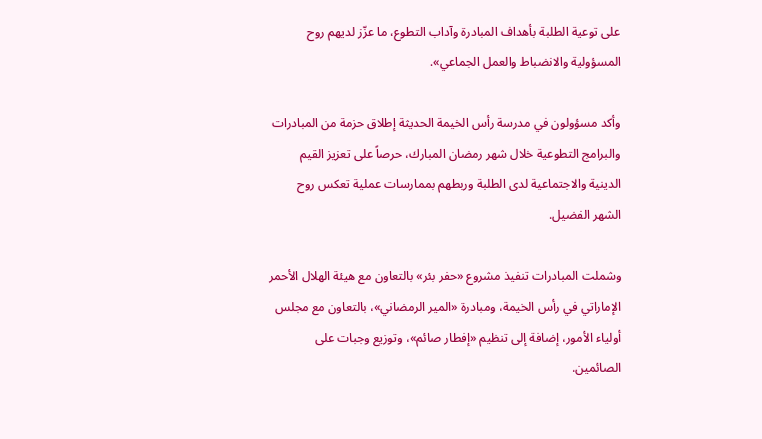على توعية الطلبة بأهداف المبادرة وآداب التطوع، ما عزّز لديهم روح المسؤولية والانضباط والعمل الجماعي».

وأكد مسؤولون في مدرسة رأس الخيمة الحديثة إطلاق حزمة من المبادرات والبرامج التطوعية خلال شهر رمضان المبارك، حرصاً على تعزيز القيم الدينية والاجتماعية لدى الطلبة وربطهم بممارسات عملية تعكس روح الشهر الفضيل.

وشملت المبادرات تنفيذ مشروع «حفر بئر» بالتعاون مع هيئة الهلال الأحمر الإماراتي في رأس الخيمة، ومبادرة «المير الرمضاني»، بالتعاون مع مجلس أولياء الأمور، إضافة إلى تنظيم «إفطار صائم»، وتوزيع وجبات على الصائمين.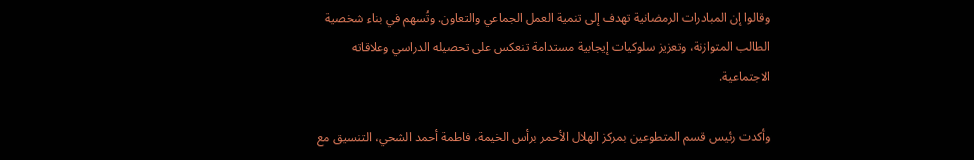وقالوا إن المبادرات الرمضانية تهدف إلى تنمية العمل الجماعي والتعاون. وتُسهم في بناء شخصية الطالب المتوازنة، وتعزيز سلوكيات إيجابية مستدامة تنعكس على تحصيله الدراسي وعلاقاته الاجتماعية.

وأكدت رئيس قسم المتطوعين بمركز الهلال الأحمر برأس الخيمة، فاطمة أحمد الشحي، التنسيق مع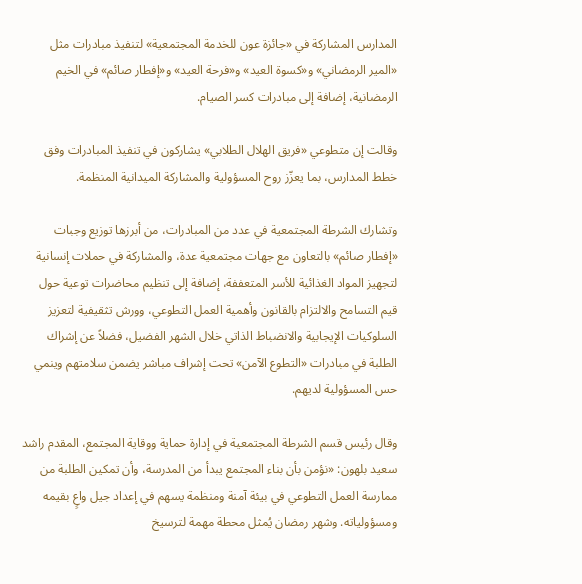المدارس المشاركة في «جائزة عون للخدمة المجتمعية» لتنفيذ مبادرات مثل «المير الرمضاني» و«كسوة العيد» و«فرحة العيد» و«إفطار صائم» في الخيم الرمضانية، إضافة إلى مبادرات كسر الصيام.

وقالت إن متطوعي «فريق الهلال الطلابي» يشاركون في تنفيذ المبادرات وفق خطط المدارس، بما يعزّز روح المسؤولية والمشاركة الميدانية المنظمة.

وتشارك الشرطة المجتمعية في عدد من المبادرات، من أبرزها توزيع وجبات «إفطار صائم» بالتعاون مع جهات مجتمعية عدة، والمشاركة في حملات إنسانية لتجهيز المواد الغذائية للأسر المتعففة، إضافة إلى تنظيم محاضرات توعية حول قيم التسامح والالتزام بالقانون وأهمية العمل التطوعي، وورش تثقيفية لتعزيز السلوكيات الإيجابية والانضباط الذاتي خلال الشهر الفضيل، فضلاً عن إشراك الطلبة في مبادرات «التطوع الآمن» تحت إشراف مباشر يضمن سلامتهم وينمي حس المسؤولية لديهم.

وقال رئيس قسم الشرطة المجتمعية في إدارة حماية ووقاية المجتمع، المقدم راشد سعيد بلهون: «نؤمن بأن بناء المجتمع يبدأ من المدرسة، وأن تمكين الطلبة من ممارسة العمل التطوعي في بيئة آمنة ومنظمة يسهم في إعداد جيل واعٍ بقيمه ومسؤولياته. وشهر رمضان يُمثل محطة مهمة لترسيخ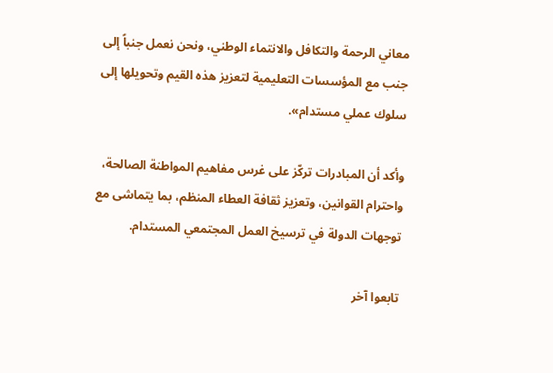معاني الرحمة والتكافل والانتماء الوطني، ونحن نعمل جنباً إلى جنب مع المؤسسات التعليمية لتعزيز هذه القيم وتحويلها إلى سلوك عملي مستدام».

وأكد أن المبادرات تركّز على غرس مفاهيم المواطنة الصالحة، واحترام القوانين، وتعزيز ثقافة العطاء المنظم، بما يتماشى مع توجهات الدولة في ترسيخ العمل المجتمعي المستدام.

تابعوا آخر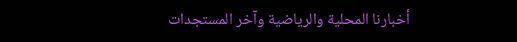أخبارنا المحلية والرياضية وآخر المستجدات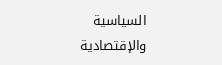السياسية والإقتصادية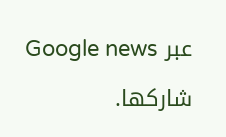عبر Google news

شاركها.